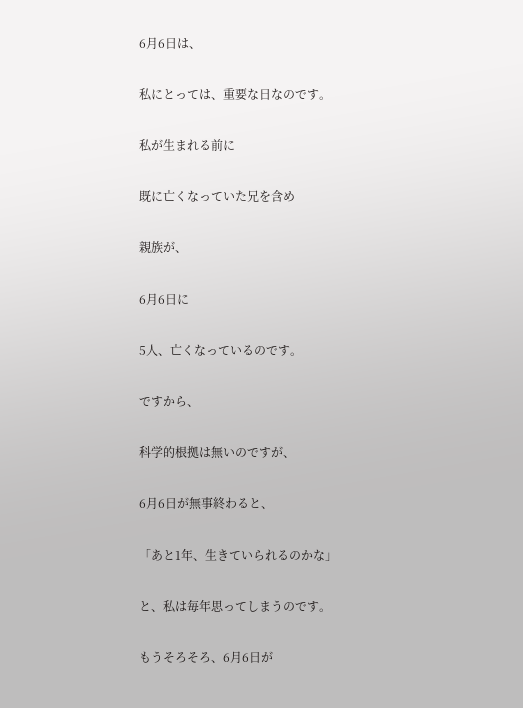6月6日は、

私にとっては、重要な日なのです。

私が生まれる前に

既に亡くなっていた兄を含め

親族が、

6月6日に

5人、亡くなっているのです。

ですから、

科学的根拠は無いのですが、

6月6日が無事終わると、

「あと1年、生きていられるのかな」

と、私は毎年思ってしまうのです。

もうそろそろ、6月6日が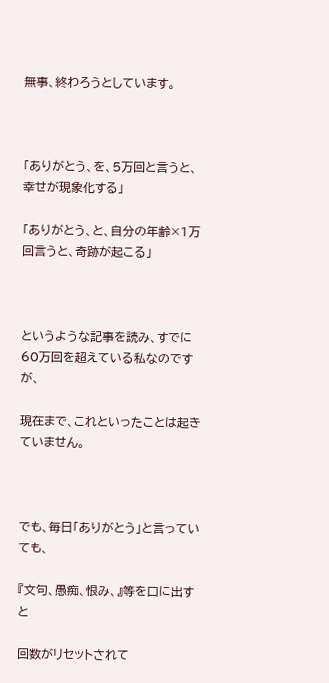無事、終わろうとしています。



「ありがとう、を、5万回と言うと、幸せが現象化する」

「ありがとう、と、自分の年齢×1万回言うと、奇跡が起こる」



というような記事を読み、すでに60万回を超えている私なのですが、

現在まで、これといったことは起きていません。



でも、毎日「ありがとう」と言っていても、

『文句、愚痴、恨み、』等を口に出すと

回数がリセットされて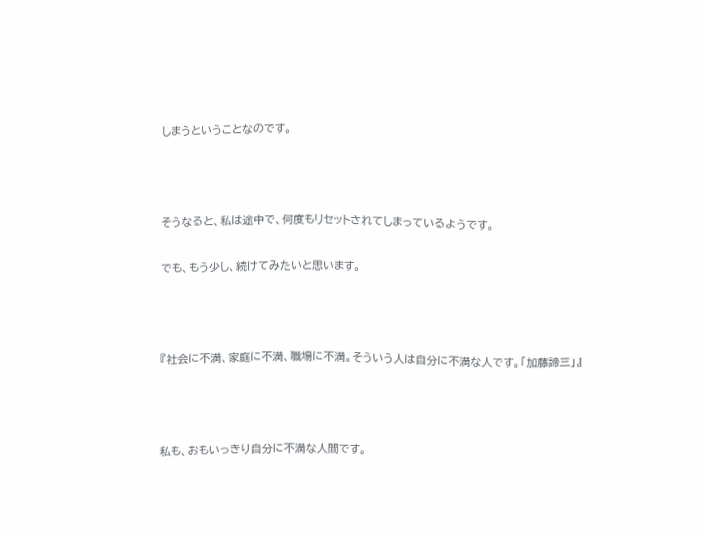しまうということなのです。



そうなると、私は途中で、何度もリセットされてしまっているようです。

でも、もう少し、続けてみたいと思います。



『社会に不満、家庭に不満、職場に不満。そういう人は自分に不満な人です。「加藤諦三」』



私も、おもいっきり自分に不満な人間です。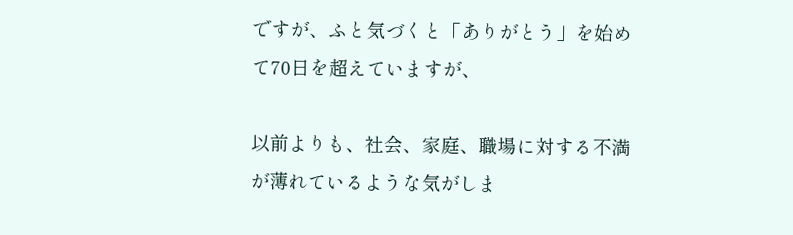ですが、ふと気づくと「ありがとう」を始めて70日を超えていますが、

以前よりも、社会、家庭、職場に対する不満が薄れているような気がしま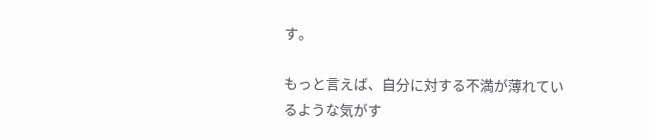す。

もっと言えば、自分に対する不満が薄れているような気がす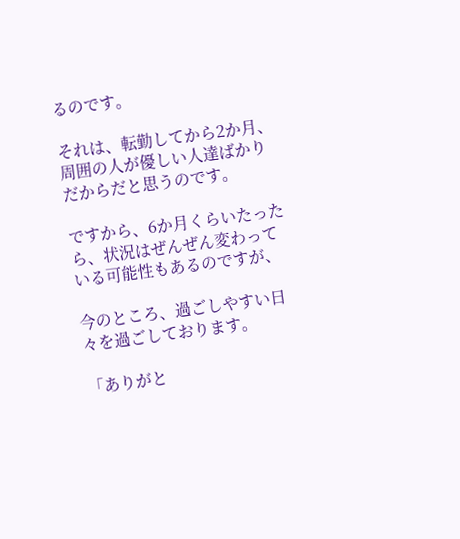るのです。

それは、転勤してから2か月、周囲の人が優しい人達ばかりだからだと思うのです。

ですから、6か月くらいたったら、状況はぜんぜん変わっている可能性もあるのですが、

今のところ、過ごしやすい日々を過ごしております。

「ありがと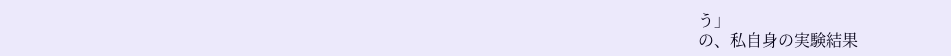う」
の、私自身の実験結果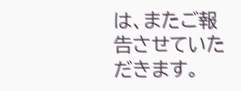は、またご報告させていただきます。